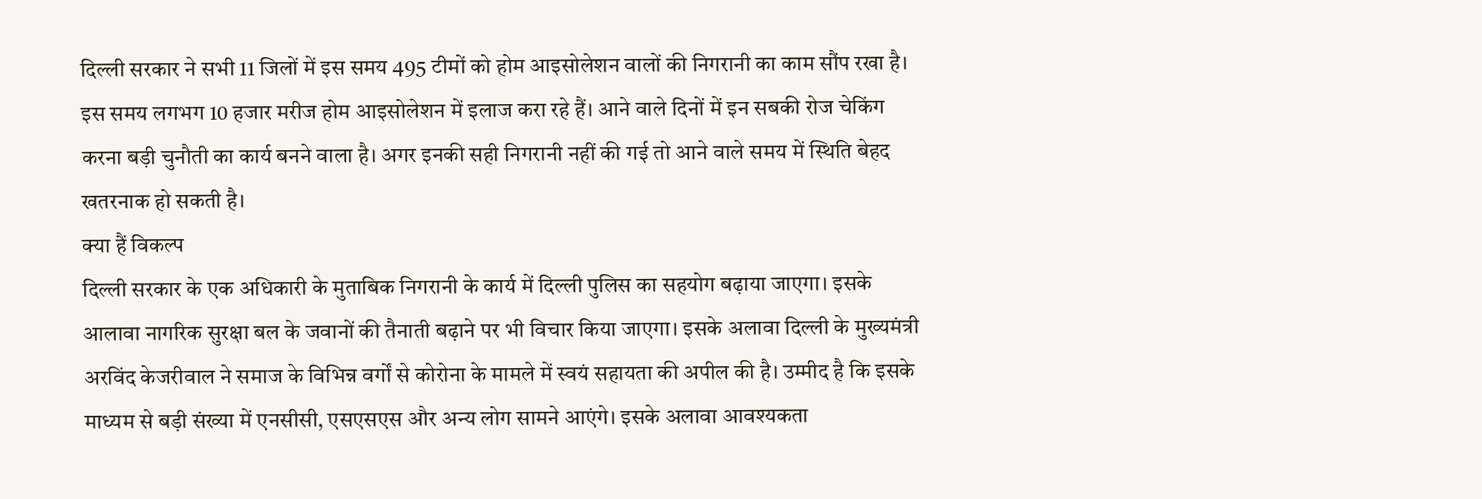दिल्ली सरकार ने सभी 11 जिलों में इस समय 495 टीमों को होम आइसोलेशन वालों की निगरानी का काम सौंप रखा है। इस समय लगभग 10 हजार मरीज होम आइसोलेशन में इलाज करा रहे हैं। आने वाले दिनों में इन सबकी रोज चेकिंग करना बड़ी चुनौती का कार्य बनने वाला है। अगर इनकी सही निगरानी नहीं की गई तो आने वाले समय में स्थिति बेहद खतरनाक हो सकती है।
क्या हैं विकल्प
दिल्ली सरकार के एक अधिकारी के मुताबिक निगरानी के कार्य में दिल्ली पुलिस का सहयोग बढ़ाया जाएगा। इसके आलावा नागरिक सुरक्षा बल के जवानों की तैनाती बढ़ाने पर भी विचार किया जाएगा। इसके अलावा दिल्ली के मुख्यमंत्री अरविंद केजरीवाल ने समाज के विभिन्न वर्गों से कोरोना के मामले में स्वयं सहायता की अपील की है। उम्मीद है कि इसके माध्यम से बड़ी संख्या में एनसीसी, एसएसएस और अन्य लोग सामने आएंगे। इसके अलावा आवश्यकता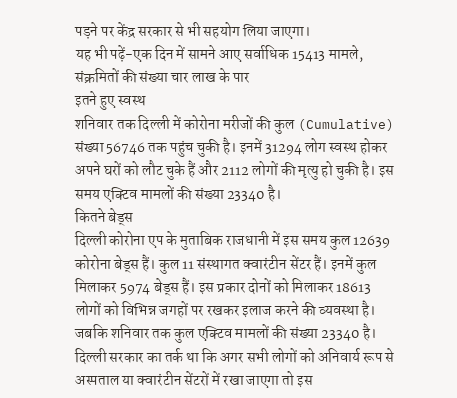पड़ने पर केंद्र सरकार से भी सहयोग लिया जाएगा।
यह भी पढ़ें-एक दिन में सामने आए सर्वाधिक 15413 मामले, संक्रमितों की संख्या चार लाख के पार
इतने हुए स्वस्थ
शनिवार तक दिल्ली में कोरोना मरीजों की कुल (Cumulative) संख्या 56746 तक पहुंच चुकी है। इनमें 31294 लोग स्वस्थ होकर अपने घरों को लौट चुके हैं और 2112 लोगों की मृत्यु हो चुकी है। इस समय एक्टिव मामलों की संख्या 23340 है।
कितने बेड्स
दिल्ली कोरोना एप के मुताबिक राजधानी में इस समय कुल 12639 कोरोना बेड्स हैं। कुल 11 संस्थागत क्वारंटीन सेंटर हैं। इनमें कुल मिलाकर 5974 बेड्स हैं। इस प्रकार दोनों को मिलाकर 18613 लोगों को विभिन्न जगहों पर रखकर इलाज करने की व्यवस्था है। जबकि शनिवार तक कुल एक्टिव मामलों की संख्या 23340 है।
दिल्ली सरकार का तर्क था कि अगर सभी लोगों को अनिवार्य रूप से अस्पताल या क्वारंटीन सेंटरों में रखा जाएगा तो इस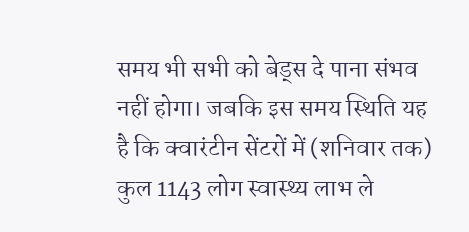समय भी सभी को बेड्स दे पाना संभव नहीं होगा। जबकि इस समय स्थिति यह है कि क्वारंटीन सेंटरों में (शनिवार तक) कुल 1143 लोग स्वास्थ्य लाभ ले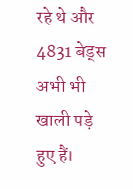रहे थे और 4831 बेड्स अभी भी खाली पड़े हुए हैं।